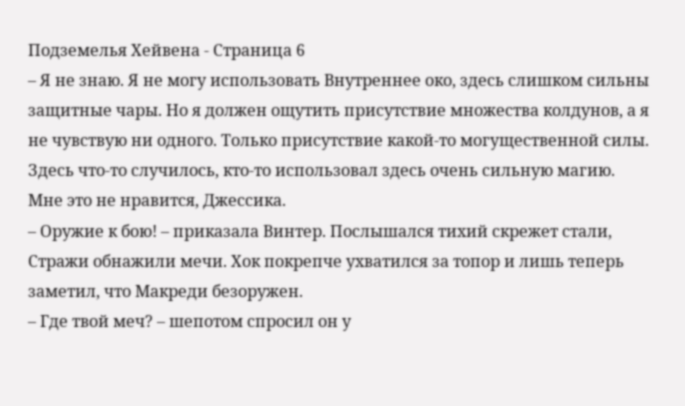Подземелья Хейвена - Страница 6
– Я не знаю. Я не могу использовать Внутреннее око, здесь слишком сильны защитные чары. Но я должен ощутить присутствие множества колдунов, а я не чувствую ни одного. Только присутствие какой-то могущественной силы. Здесь что-то случилось, кто-то использовал здесь очень сильную магию. Мне это не нравится, Джессика.
– Оружие к бою! – приказала Винтер. Послышался тихий скрежет стали, Стражи обнажили мечи. Хок покрепче ухватился за топор и лишь теперь заметил, что Макреди безоружен.
– Где твой меч? – шепотом спросил он у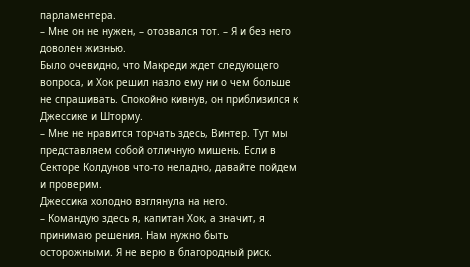парламентера.
– Мне он не нужен, – отозвался тот. – Я и без него доволен жизнью.
Было очевидно, что Макреди ждет следующего вопроса, и Хок решил назло ему ни о чем больше не спрашивать. Спокойно кивнув, он приблизился к Джессике и Шторму.
– Мне не нравится торчать здесь, Винтер. Тут мы представляем собой отличную мишень. Если в Секторе Колдунов что-то неладно, давайте пойдем и проверим.
Джессика холодно взглянула на него.
– Командую здесь я, капитан Хок, а значит, я принимаю решения. Нам нужно быть осторожными. Я не верю в благородный риск.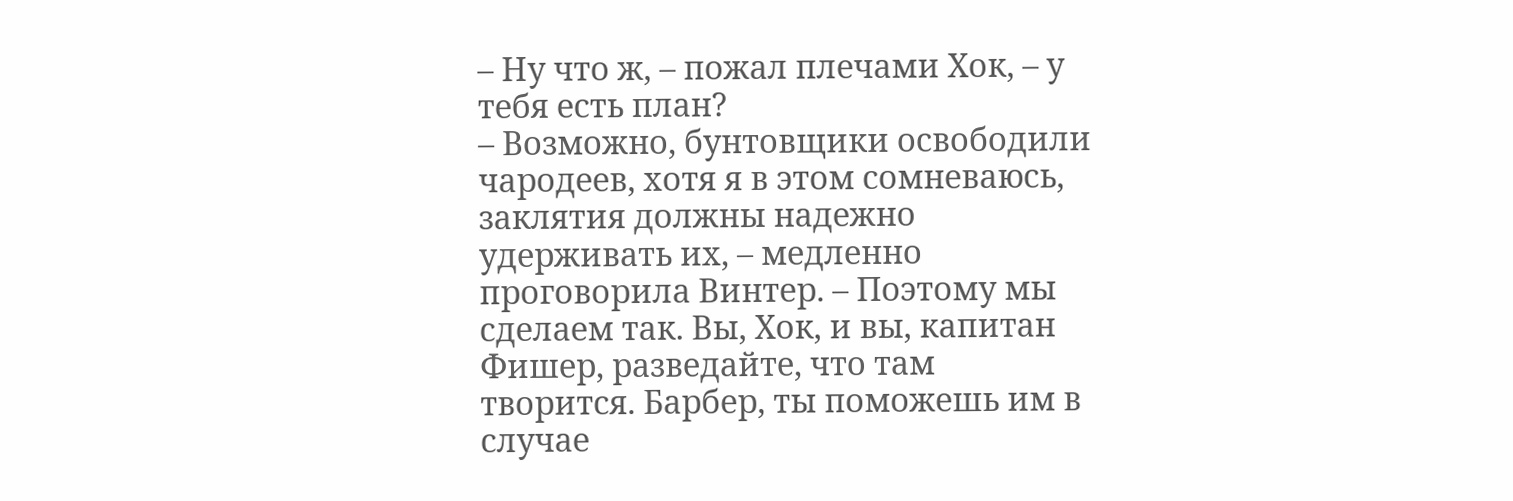– Ну что ж, – пожал плечами Хок, – у тебя есть план?
– Возможно, бунтовщики освободили чародеев, хотя я в этом сомневаюсь, заклятия должны надежно удерживать их, – медленно проговорила Винтер. – Поэтому мы сделаем так. Вы, Хок, и вы, капитан Фишер, разведайте, что там творится. Барбер, ты поможешь им в случае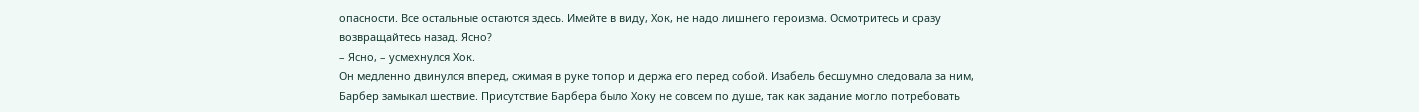опасности. Все остальные остаются здесь. Имейте в виду, Хок, не надо лишнего героизма. Осмотритесь и сразу возвращайтесь назад. Ясно?
– Ясно, – усмехнулся Хок.
Он медленно двинулся вперед, сжимая в руке топор и держа его перед собой. Изабель бесшумно следовала за ним, Барбер замыкал шествие. Присутствие Барбера было Хоку не совсем по душе, так как задание могло потребовать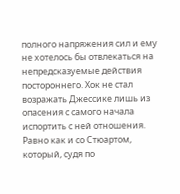полного напряжения сил и ему не хотелось бы отвлекаться на непредсказуемые действия постороннего. Хок не стал возражать Джессике лишь из опасения с самого начала испортить с ней отношения. Равно как и со Стюартом, который, судя по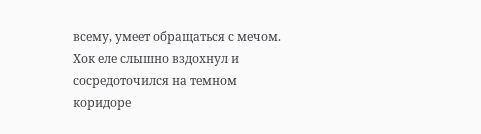всему, умеет обращаться с мечом. Хок еле слышно вздохнул и сосредоточился на темном коридоре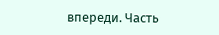впереди. Часть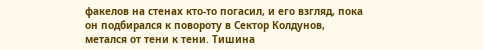факелов на стенах кто-то погасил, и его взгляд, пока он подбирался к повороту в Сектор Колдунов, метался от тени к тени. Тишина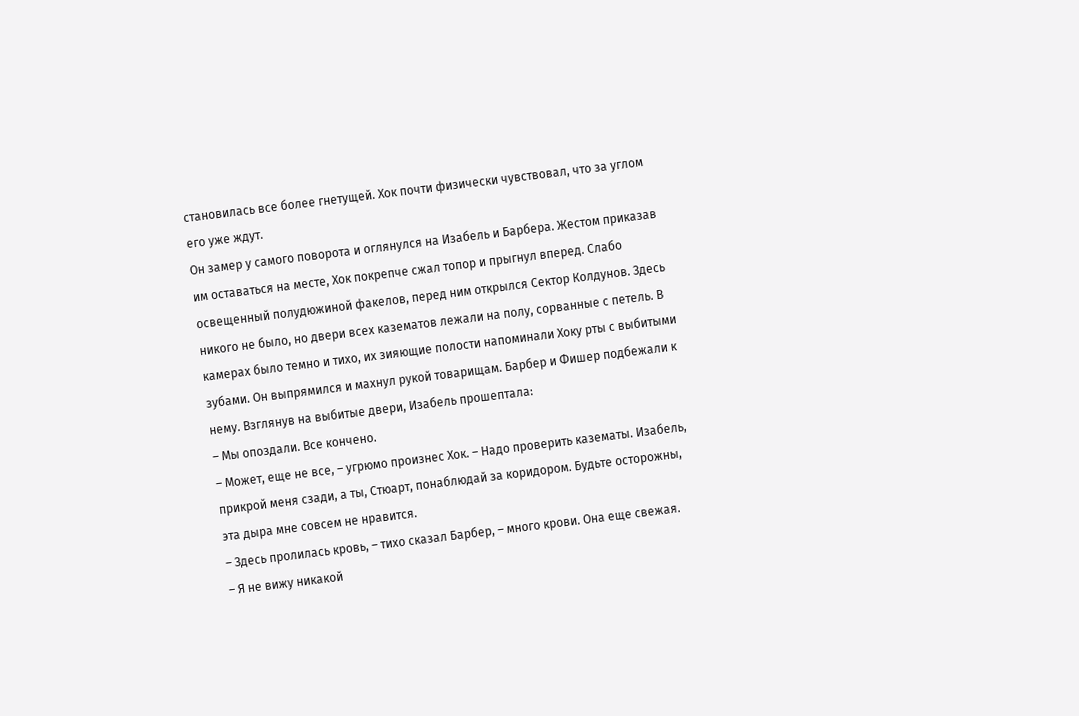становилась все более гнетущей. Хок почти физически чувствовал, что за углом его уже ждут.
Он замер у самого поворота и оглянулся на Изабель и Барбера. Жестом приказав им оставаться на месте, Хок покрепче сжал топор и прыгнул вперед. Слабо освещенный полудюжиной факелов, перед ним открылся Сектор Колдунов. Здесь никого не было, но двери всех казематов лежали на полу, сорванные с петель. В камерах было темно и тихо, их зияющие полости напоминали Хоку рты с выбитыми зубами. Он выпрямился и махнул рукой товарищам. Барбер и Фишер подбежали к нему. Взглянув на выбитые двери, Изабель прошептала:
– Мы опоздали. Все кончено.
– Может, еще не все, – угрюмо произнес Хок. – Надо проверить казематы. Изабель, прикрой меня сзади, а ты, Стюарт, понаблюдай за коридором. Будьте осторожны, эта дыра мне совсем не нравится.
– Здесь пролилась кровь, – тихо сказал Барбер, – много крови. Она еще свежая.
– Я не вижу никакой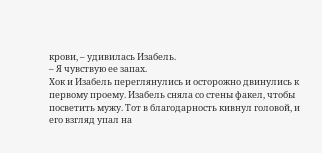крови, – удивилась Изабель.
– Я чувствую ее запах.
Хок и Изабель переглянулись и осторожно двинулись к первому проему. Изабель сняла со стены факел, чтобы посветить мужу. Тот в благодарность кивнул головой, и его взгляд упал на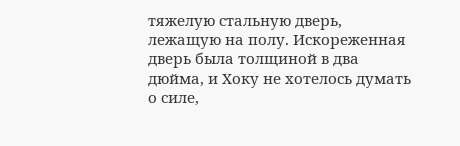тяжелую стальную дверь, лежащую на полу. Искореженная дверь была толщиной в два дюйма, и Хоку не хотелось думать о силе,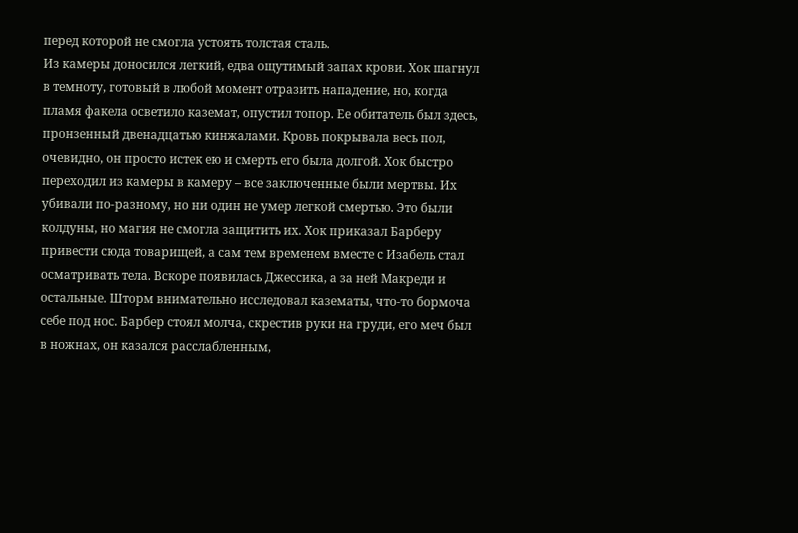перед которой не смогла устоять толстая сталь.
Из камеры доносился легкий, едва ощутимый запах крови. Хок шагнул в темноту, готовый в любой момент отразить нападение, но, когда пламя факела осветило каземат, опустил топор. Ее обитатель был здесь, пронзенный двенадцатью кинжалами. Кровь покрывала весь пол, очевидно, он просто истек ею и смерть его была долгой. Хок быстро переходил из камеры в камеру – все заключенные были мертвы. Их убивали по-разному, но ни один не умер легкой смертью. Это были колдуны, но магия не смогла защитить их. Хок приказал Барберу привести сюда товарищей, а сам тем временем вместе с Изабель стал осматривать тела. Вскоре появилась Джессика, а за ней Макреди и остальные. Шторм внимательно исследовал казематы, что-то бормоча себе под нос. Барбер стоял молча, скрестив руки на груди, его меч был в ножнах, он казался расслабленным,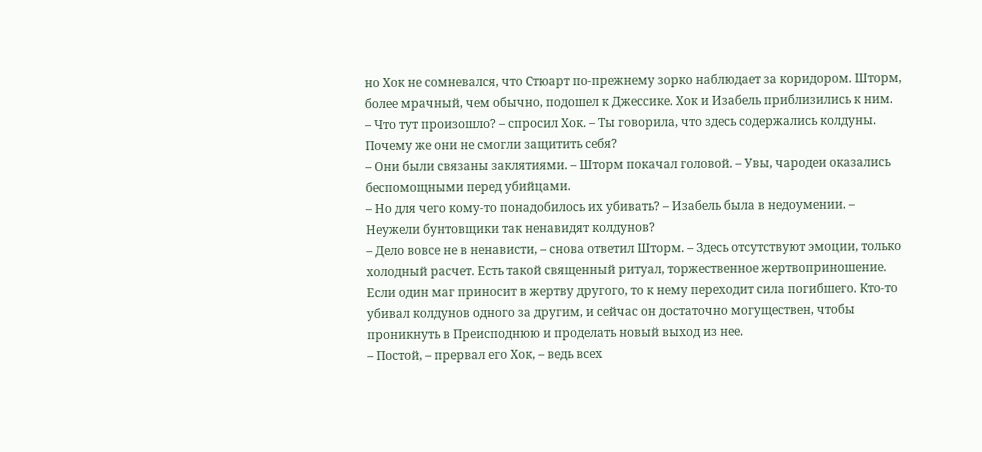но Хок не сомневался, что Стюарт по-прежнему зорко наблюдает за коридором. Шторм, более мрачный, чем обычно, подошел к Джессике. Хок и Изабель приблизились к ним.
– Что тут произошло? – спросил Хок. – Ты говорила, что здесь содержались колдуны. Почему же они не смогли защитить себя?
– Они были связаны заклятиями. – Шторм покачал головой. – Увы, чародеи оказались беспомощными перед убийцами.
– Но для чего кому-то понадобилось их убивать? – Изабель была в недоумении. – Неужели бунтовщики так ненавидят колдунов?
– Дело вовсе не в ненависти, – снова ответил Шторм. – Здесь отсутствуют эмоции, только холодный расчет. Есть такой священный ритуал, торжественное жертвоприношение. Если один маг приносит в жертву другого, то к нему переходит сила погибшего. Кто-то убивал колдунов одного за другим, и сейчас он достаточно могуществен, чтобы проникнуть в Преисподнюю и проделать новый выход из нее.
– Постой, – прервал его Хок, – ведь всех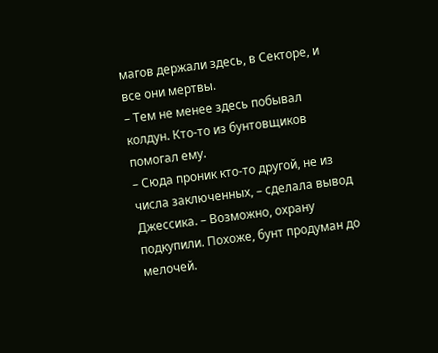магов держали здесь, в Секторе, и все они мертвы.
– Тем не менее здесь побывал колдун. Кто-то из бунтовщиков помогал ему.
– Сюда проник кто-то другой, не из числа заключенных, – сделала вывод Джессика. – Возможно, охрану подкупили. Похоже, бунт продуман до мелочей.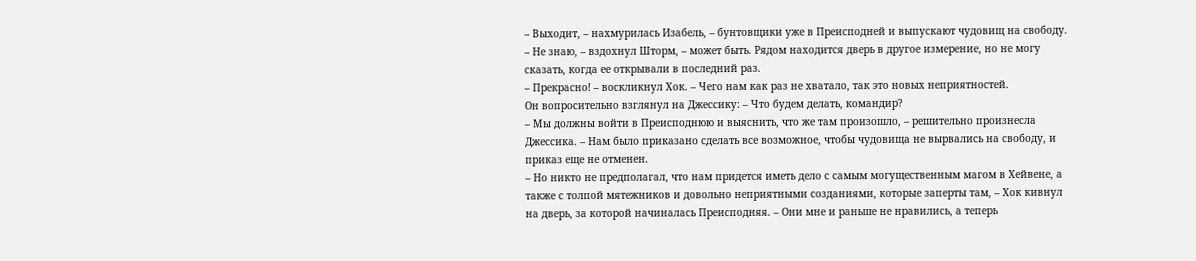– Выходит, – нахмурилась Изабель, – бунтовщики уже в Преисподней и выпускают чудовищ на свободу.
– Не знаю, – вздохнул Шторм, – может быть. Рядом находится дверь в другое измерение, но не могу сказать, когда ее открывали в последний раз.
– Прекрасно! – воскликнул Хок. – Чего нам как раз не хватало, так это новых неприятностей.
Он вопросительно взглянул на Джессику: – Что будем делать, командир?
– Мы должны войти в Преисподнюю и выяснить, что же там произошло, – решительно произнесла Джессика. – Нам было приказано сделать все возможное, чтобы чудовища не вырвались на свободу, и приказ еще не отменен.
– Но никто не предполагал, что нам придется иметь дело с самым могущественным магом в Хейвене, а также с толпой мятежников и довольно неприятными созданиями, которые заперты там, – Хок кивнул на дверь, за которой начиналась Преисподняя. – Они мне и раньше не нравились, а теперь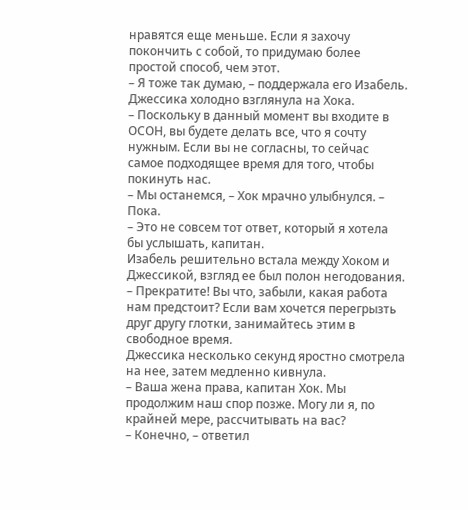нравятся еще меньше. Если я захочу покончить с собой, то придумаю более простой способ, чем этот.
– Я тоже так думаю, – поддержала его Изабель.
Джессика холодно взглянула на Хока.
– Поскольку в данный момент вы входите в ОСОН, вы будете делать все, что я сочту нужным. Если вы не согласны, то сейчас самое подходящее время для того, чтобы покинуть нас.
– Мы останемся, – Хок мрачно улыбнулся. – Пока.
– Это не совсем тот ответ, который я хотела бы услышать, капитан.
Изабель решительно встала между Хоком и Джессикой, взгляд ее был полон негодования.
– Прекратите! Вы что, забыли, какая работа нам предстоит? Если вам хочется перегрызть друг другу глотки, занимайтесь этим в свободное время.
Джессика несколько секунд яростно смотрела на нее, затем медленно кивнула.
– Ваша жена права, капитан Хок. Мы продолжим наш спор позже. Могу ли я, по крайней мере, рассчитывать на вас?
– Конечно, – ответил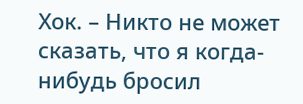Хок. – Никто не может сказать, что я когда-нибудь бросил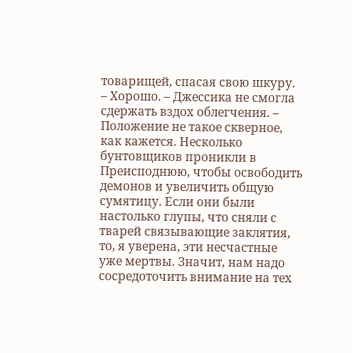товарищей, спасая свою шкуру.
– Хорошо. – Джессика не смогла сдержать вздох облегчения. – Положение не такое скверное, как кажется. Несколько бунтовщиков проникли в Преисподнюю, чтобы освободить демонов и увеличить общую сумятицу. Если они были настолько глупы, что сняли с тварей связывающие заклятия, то, я уверена, эти несчастные уже мертвы. Значит, нам надо сосредоточить внимание на тех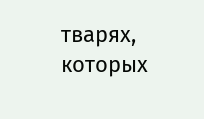тварях, которых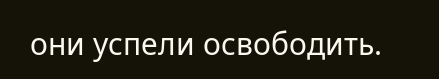они успели освободить.